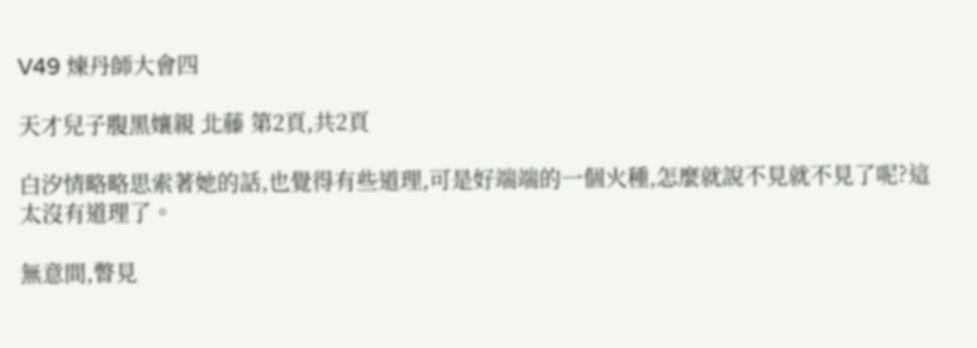V49 煉丹師大會四

天才兒子腹黑孃親 北藤 第2頁,共2頁

白汐情略略思索著她的話,也覺得有些道理,可是好端端的一個火種,怎麼就說不見就不見了呢?這太沒有道理了。

無意間,瞥見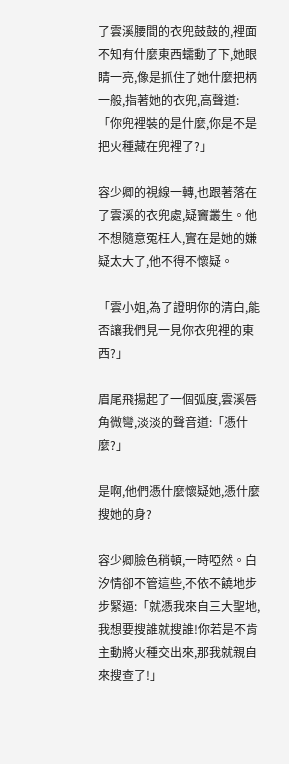了雲溪腰間的衣兜鼓鼓的,裡面不知有什麼東西蠕動了下,她眼睛一亮,像是抓住了她什麼把柄一般,指著她的衣兜,高聲道:「你兜裡裝的是什麼,你是不是把火種藏在兜裡了?」

容少卿的視線一轉,也跟著落在了雲溪的衣兜處,疑竇叢生。他不想隨意冤枉人,實在是她的嫌疑太大了,他不得不懷疑。

「雲小姐,為了證明你的清白,能否讓我們見一見你衣兜裡的東西?」

眉尾飛揚起了一個弧度,雲溪唇角微彎,淡淡的聲音道:「憑什麼?」

是啊,他們憑什麼懷疑她,憑什麼搜她的身?

容少卿臉色稍頓,一時啞然。白汐情卻不管這些,不依不饒地步步緊逼:「就憑我來自三大聖地,我想要搜誰就搜誰!你若是不肯主動將火種交出來,那我就親自來搜查了!」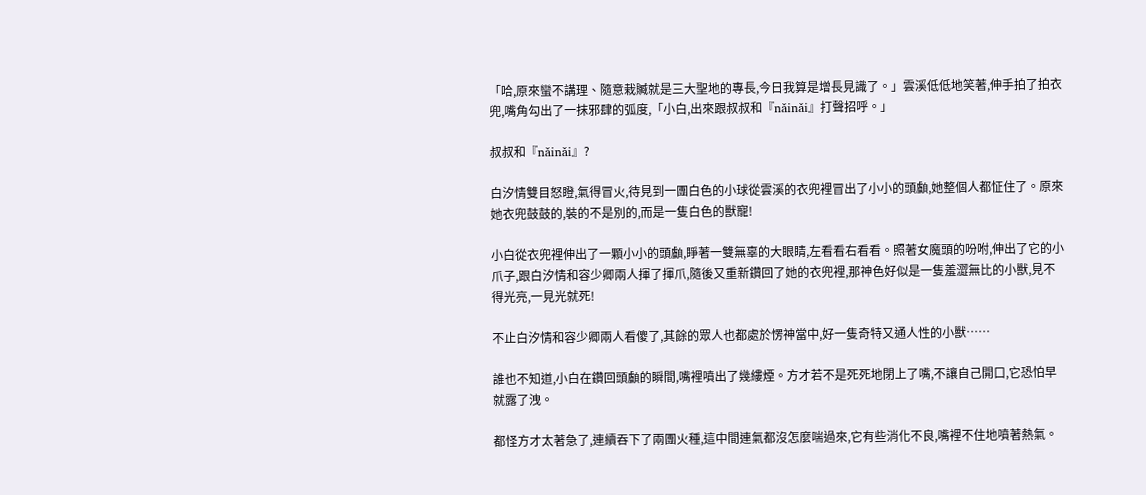「哈,原來蠻不講理、隨意栽贓就是三大聖地的專長,今日我算是增長見識了。」雲溪低低地笑著,伸手拍了拍衣兜,嘴角勾出了一抹邪肆的弧度,「小白,出來跟叔叔和『nǎinǎi』打聲招呼。」

叔叔和『nǎinǎi』?

白汐情雙目怒瞪,氣得冒火,待見到一團白色的小球從雲溪的衣兜裡冒出了小小的頭顱,她整個人都怔住了。原來她衣兜鼓鼓的,裝的不是別的,而是一隻白色的獸寵!

小白從衣兜裡伸出了一顆小小的頭顱,睜著一雙無辜的大眼睛,左看看右看看。照著女魔頭的吩咐,伸出了它的小爪子,跟白汐情和容少卿兩人揮了揮爪,隨後又重新鑽回了她的衣兜裡,那神色好似是一隻羞澀無比的小獸,見不得光亮,一見光就死!

不止白汐情和容少卿兩人看傻了,其餘的眾人也都處於愣神當中,好一隻奇特又通人性的小獸……

誰也不知道,小白在鑽回頭顱的瞬間,嘴裡噴出了幾縷煙。方才若不是死死地閉上了嘴,不讓自己開口,它恐怕早就露了洩。

都怪方才太著急了,連續吞下了兩團火種,這中間連氣都沒怎麼喘過來,它有些消化不良,嘴裡不住地噴著熱氣。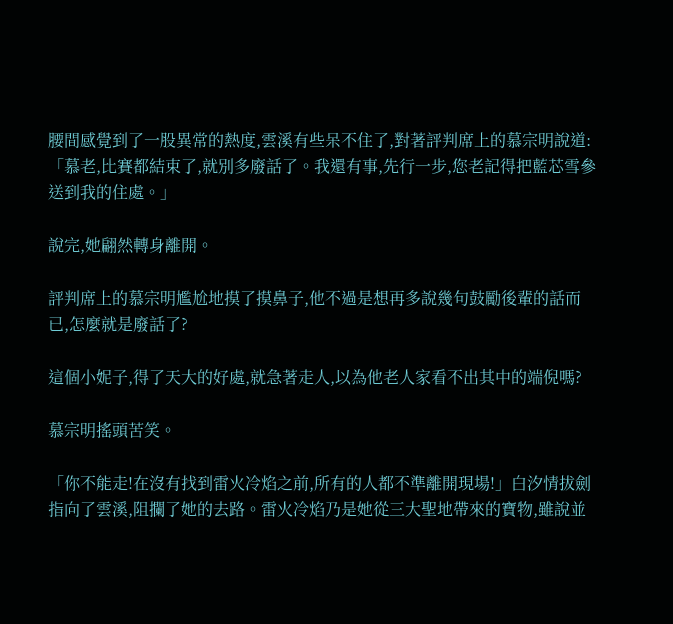腰間感覺到了一股異常的熱度,雲溪有些呆不住了,對著評判席上的慕宗明說道:「慕老,比賽都結束了,就別多廢話了。我還有事,先行一步,您老記得把藍芯雪參送到我的住處。」

說完,她翩然轉身離開。

評判席上的慕宗明尷尬地摸了摸鼻子,他不過是想再多說幾句鼓勵後輩的話而已,怎麼就是廢話了?

這個小妮子,得了天大的好處,就急著走人,以為他老人家看不出其中的端倪嗎?

慕宗明搖頭苦笑。

「你不能走!在沒有找到雷火冷焰之前,所有的人都不準離開現場!」白汐情拔劍指向了雲溪,阻攔了她的去路。雷火冷焰乃是她從三大聖地帶來的寶物,雖說並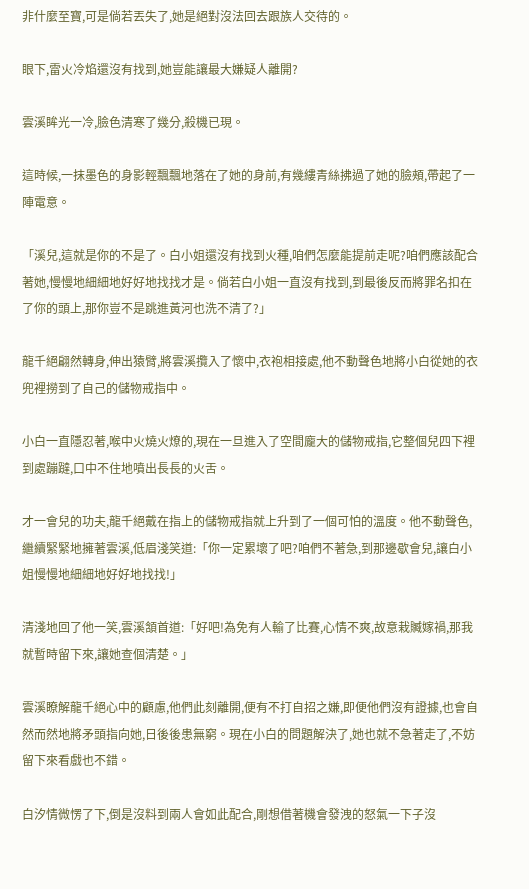非什麼至寶,可是倘若丟失了,她是絕對沒法回去跟族人交待的。

眼下,雷火冷焰還沒有找到,她豈能讓最大嫌疑人離開?

雲溪眸光一冷,臉色清寒了幾分,殺機已現。

這時候,一抹墨色的身影輕飄飄地落在了她的身前,有幾縷青絲拂過了她的臉頰,帶起了一陣電意。

「溪兒,這就是你的不是了。白小姐還沒有找到火種,咱們怎麼能提前走呢?咱們應該配合著她,慢慢地細細地好好地找找才是。倘若白小姐一直沒有找到,到最後反而將罪名扣在了你的頭上,那你豈不是跳進黃河也洗不清了?」

龍千絕翩然轉身,伸出猿臂,將雲溪攬入了懷中,衣袍相接處,他不動聲色地將小白從她的衣兜裡撈到了自己的儲物戒指中。

小白一直隱忍著,喉中火燒火燎的,現在一旦進入了空間龐大的儲物戒指,它整個兒四下裡到處蹦躂,口中不住地噴出長長的火舌。

才一會兒的功夫,龍千絕戴在指上的儲物戒指就上升到了一個可怕的溫度。他不動聲色,繼續緊緊地擁著雲溪,低眉淺笑道:「你一定累壞了吧?咱們不著急,到那邊歇會兒,讓白小姐慢慢地細細地好好地找找!」

清淺地回了他一笑,雲溪頷首道:「好吧!為免有人輸了比賽,心情不爽,故意栽贓嫁禍,那我就暫時留下來,讓她查個清楚。」

雲溪瞭解龍千絕心中的顧慮,他們此刻離開,便有不打自招之嫌,即便他們沒有證據,也會自然而然地將矛頭指向她,日後後患無窮。現在小白的問題解決了,她也就不急著走了,不妨留下來看戲也不錯。

白汐情微愣了下,倒是沒料到兩人會如此配合,剛想借著機會發洩的怒氣一下子沒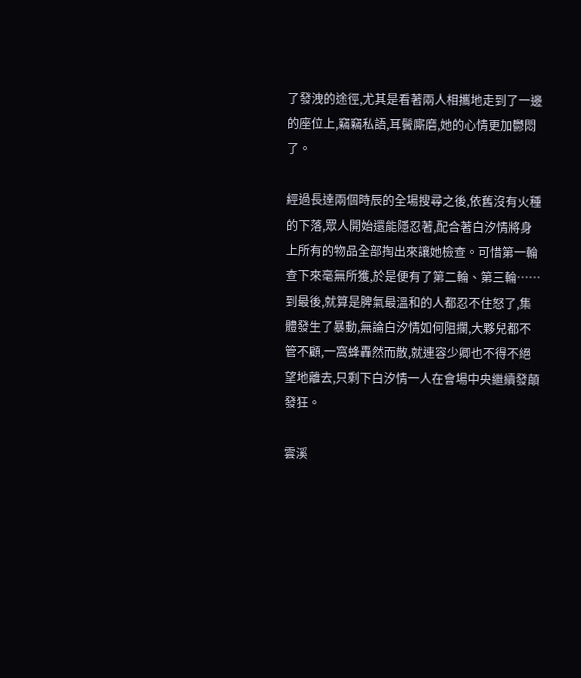了發洩的途徑,尤其是看著兩人相攜地走到了一邊的座位上,竊竊私語,耳鬢廝磨,她的心情更加鬱悶了。

經過長達兩個時辰的全場搜尋之後,依舊沒有火種的下落,眾人開始還能隱忍著,配合著白汐情將身上所有的物品全部掏出來讓她檢查。可惜第一輪查下來毫無所獲,於是便有了第二輪、第三輪……到最後,就算是脾氣最溫和的人都忍不住怒了,集體發生了暴動,無論白汐情如何阻攔,大夥兒都不管不顧,一窩蜂轟然而散,就連容少卿也不得不絕望地離去,只剩下白汐情一人在會場中央繼續發顛發狂。

雲溪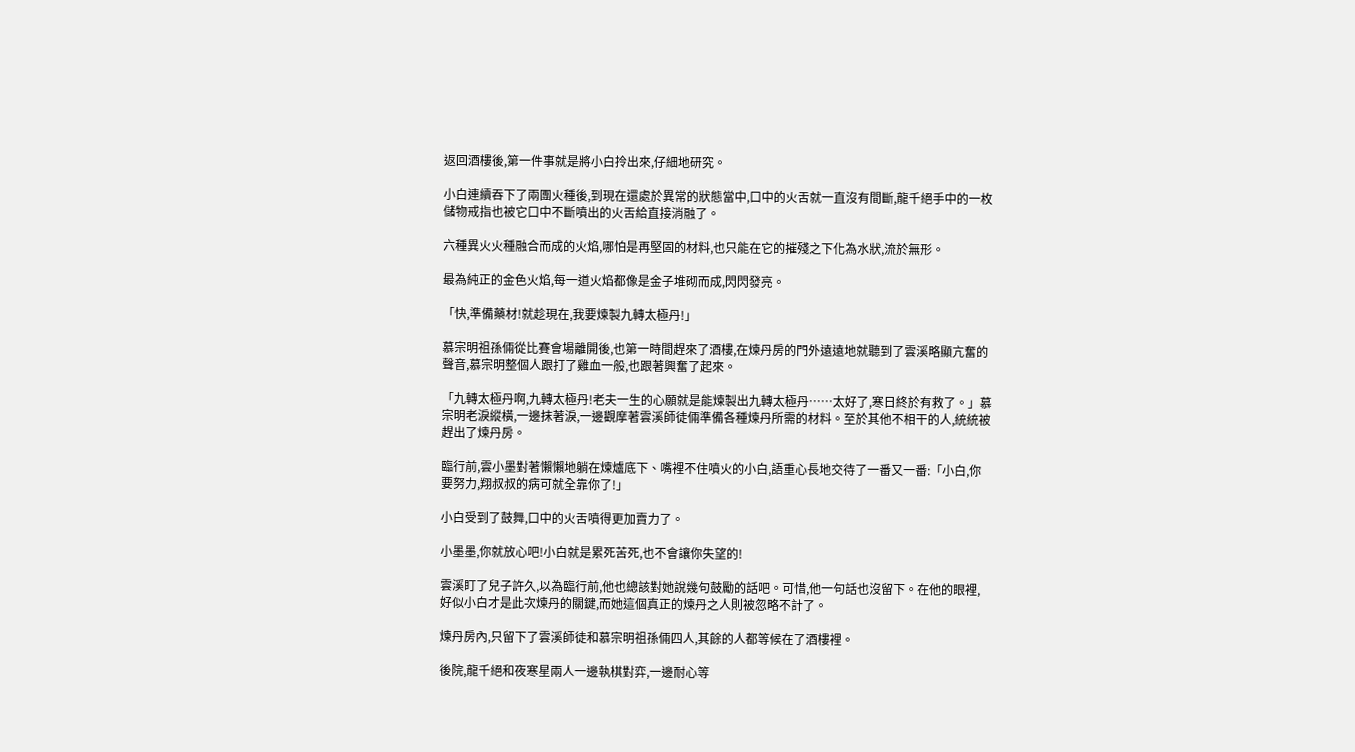返回酒樓後,第一件事就是將小白拎出來,仔細地研究。

小白連續吞下了兩團火種後,到現在還處於異常的狀態當中,口中的火舌就一直沒有間斷,龍千絕手中的一枚儲物戒指也被它口中不斷噴出的火舌給直接消融了。

六種異火火種融合而成的火焰,哪怕是再堅固的材料,也只能在它的摧殘之下化為水狀,流於無形。

最為純正的金色火焰,每一道火焰都像是金子堆砌而成,閃閃發亮。

「快,準備藥材!就趁現在,我要煉製九轉太極丹!」

慕宗明祖孫倆從比賽會場離開後,也第一時間趕來了酒樓,在煉丹房的門外遠遠地就聽到了雲溪略顯亢奮的聲音,慕宗明整個人跟打了雞血一般,也跟著興奮了起來。

「九轉太極丹啊,九轉太極丹!老夫一生的心願就是能煉製出九轉太極丹……太好了,寒日終於有救了。」慕宗明老淚縱橫,一邊抹著淚,一邊觀摩著雲溪師徒倆準備各種煉丹所需的材料。至於其他不相干的人,統統被趕出了煉丹房。

臨行前,雲小墨對著懶懶地躺在煉爐底下、嘴裡不住噴火的小白,語重心長地交待了一番又一番:「小白,你要努力,翔叔叔的病可就全靠你了!」

小白受到了鼓舞,口中的火舌噴得更加賣力了。

小墨墨,你就放心吧!小白就是累死苦死,也不會讓你失望的!

雲溪盯了兒子許久,以為臨行前,他也總該對她說幾句鼓勵的話吧。可惜,他一句話也沒留下。在他的眼裡,好似小白才是此次煉丹的關鍵,而她這個真正的煉丹之人則被忽略不計了。

煉丹房內,只留下了雲溪師徒和慕宗明祖孫倆四人,其餘的人都等候在了酒樓裡。

後院,龍千絕和夜寒星兩人一邊執棋對弈,一邊耐心等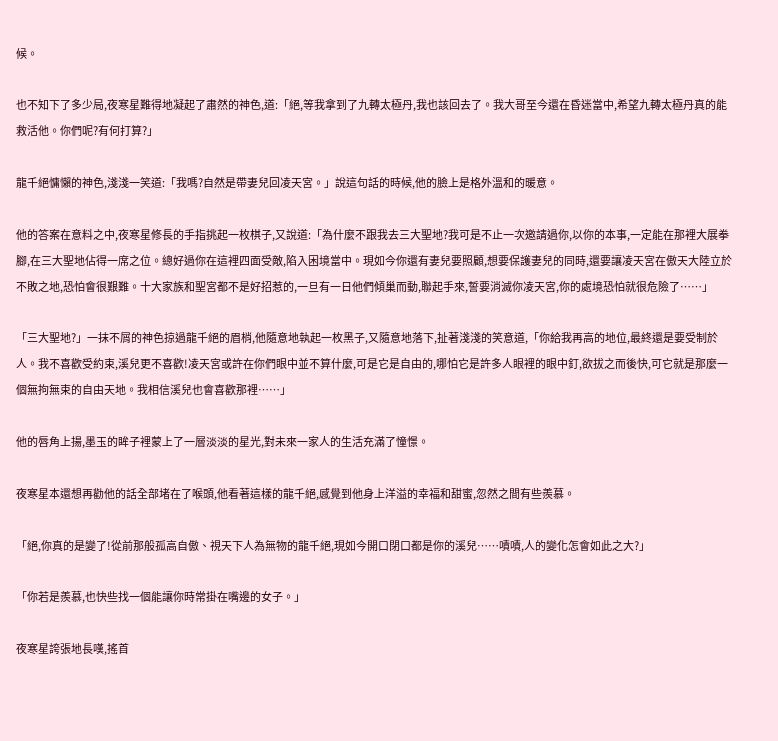候。

也不知下了多少局,夜寒星難得地凝起了肅然的神色,道:「絕,等我拿到了九轉太極丹,我也該回去了。我大哥至今還在昏迷當中,希望九轉太極丹真的能救活他。你們呢?有何打算?」

龍千絕慵懶的神色,淺淺一笑道:「我嗎?自然是帶妻兒回凌天宮。」說這句話的時候,他的臉上是格外溫和的暖意。

他的答案在意料之中,夜寒星修長的手指挑起一枚棋子,又說道:「為什麼不跟我去三大聖地?我可是不止一次邀請過你,以你的本事,一定能在那裡大展拳腳,在三大聖地佔得一席之位。總好過你在這裡四面受敵,陷入困境當中。現如今你還有妻兒要照顧,想要保護妻兒的同時,還要讓凌天宮在傲天大陸立於不敗之地,恐怕會很艱難。十大家族和聖宮都不是好招惹的,一旦有一日他們傾巢而動,聯起手來,誓要消滅你凌天宮,你的處境恐怕就很危險了……」

「三大聖地?」一抹不屑的神色掠過龍千絕的眉梢,他隨意地執起一枚黑子,又隨意地落下,扯著淺淺的笑意道,「你給我再高的地位,最終還是要受制於人。我不喜歡受約束,溪兒更不喜歡!凌天宮或許在你們眼中並不算什麼,可是它是自由的,哪怕它是許多人眼裡的眼中釘,欲拔之而後快,可它就是那麼一個無拘無束的自由天地。我相信溪兒也會喜歡那裡……」

他的唇角上揚,墨玉的眸子裡蒙上了一層淡淡的星光,對未來一家人的生活充滿了憧憬。

夜寒星本還想再勸他的話全部堵在了喉頭,他看著這樣的龍千絕,感覺到他身上洋溢的幸福和甜蜜,忽然之間有些羨慕。

「絕,你真的是變了!從前那般孤高自傲、視天下人為無物的龍千絕,現如今開口閉口都是你的溪兒……嘖嘖,人的變化怎會如此之大?」

「你若是羨慕,也快些找一個能讓你時常掛在嘴邊的女子。」

夜寒星誇張地長嘆,搖首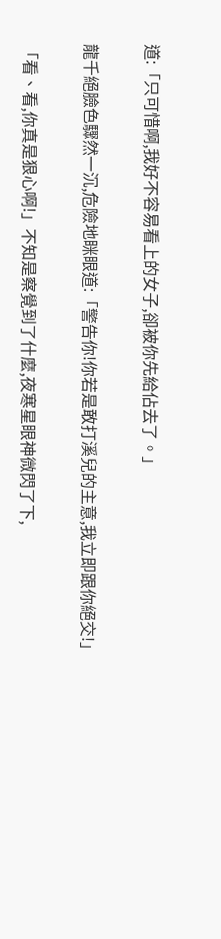道:「只可惜啊,我好不容易看上的女子,卻被你先給佔去了。」

龍千絕臉色驟然一沉,危險地眯眼道:「警告你!你若是敢打溪兒的主意,我立即跟你絕交!」

「看、看,你真是狠心啊!」不知是察覺到了什麼,夜寒星眼神微閃了下,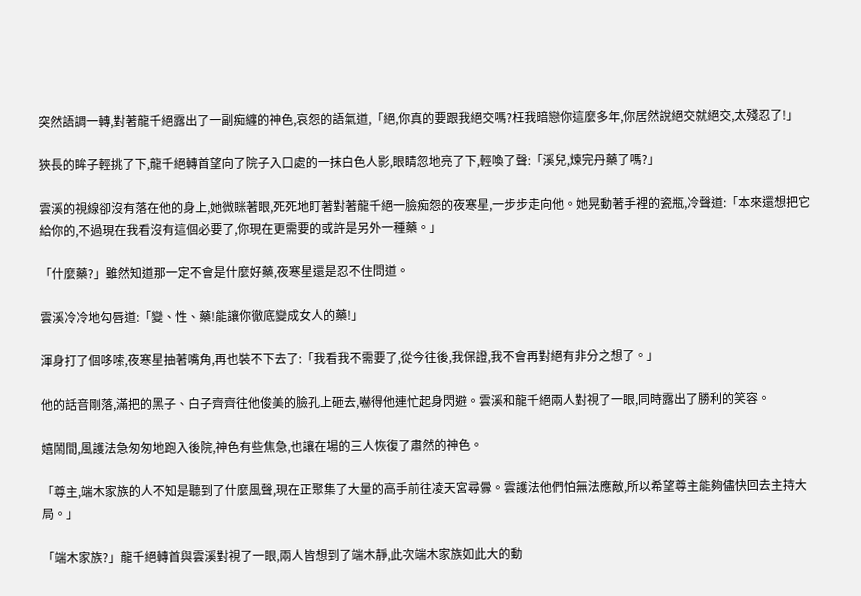突然語調一轉,對著龍千絕露出了一副痴纏的神色,哀怨的語氣道,「絕,你真的要跟我絕交嗎?枉我暗戀你這麼多年,你居然說絕交就絕交,太殘忍了!」

狹長的眸子輕挑了下,龍千絕轉首望向了院子入口處的一抹白色人影,眼睛忽地亮了下,輕喚了聲:「溪兒,煉完丹藥了嗎?」

雲溪的視線卻沒有落在他的身上,她微眯著眼,死死地盯著對著龍千絕一臉痴怨的夜寒星,一步步走向他。她晃動著手裡的瓷瓶,冷聲道:「本來還想把它給你的,不過現在我看沒有這個必要了,你現在更需要的或許是另外一種藥。」

「什麼藥?」雖然知道那一定不會是什麼好藥,夜寒星還是忍不住問道。

雲溪冷冷地勾唇道:「變、性、藥!能讓你徹底變成女人的藥!」

渾身打了個哆嗦,夜寒星抽著嘴角,再也裝不下去了:「我看我不需要了,從今往後,我保證,我不會再對絕有非分之想了。」

他的話音剛落,滿把的黑子、白子齊齊往他俊美的臉孔上砸去,嚇得他連忙起身閃避。雲溪和龍千絕兩人對視了一眼,同時露出了勝利的笑容。

嬉鬧間,風護法急匆匆地跑入後院,神色有些焦急,也讓在場的三人恢復了肅然的神色。

「尊主,端木家族的人不知是聽到了什麼風聲,現在正聚集了大量的高手前往凌天宮尋釁。雲護法他們怕無法應敵,所以希望尊主能夠儘快回去主持大局。」

「端木家族?」龍千絕轉首與雲溪對視了一眼,兩人皆想到了端木靜,此次端木家族如此大的動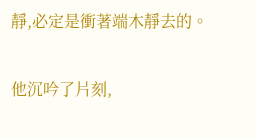靜,必定是衝著端木靜去的。

他沉吟了片刻,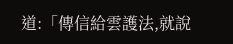道:「傳信給雲護法,就說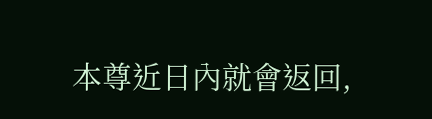本尊近日內就會返回,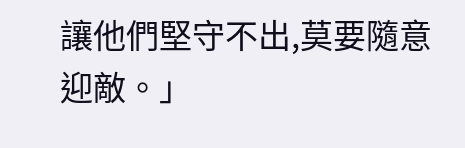讓他們堅守不出,莫要隨意迎敵。」